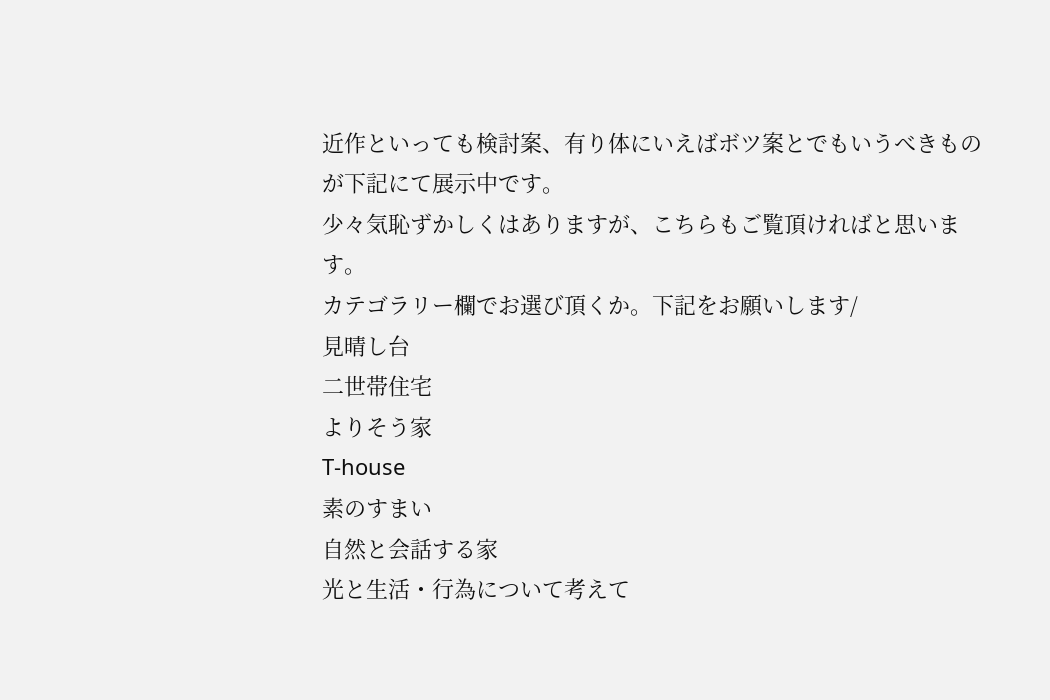近作といっても検討案、有り体にいえばボツ案とでもいうべきものが下記にて展示中です。
少々気恥ずかしくはありますが、こちらもご覧頂ければと思います。
カテゴラリー欄でお選び頂くか。下記をお願いします/
見晴し台
二世帯住宅
よりそう家
T-house
素のすまい
自然と会話する家
光と生活・行為について考えて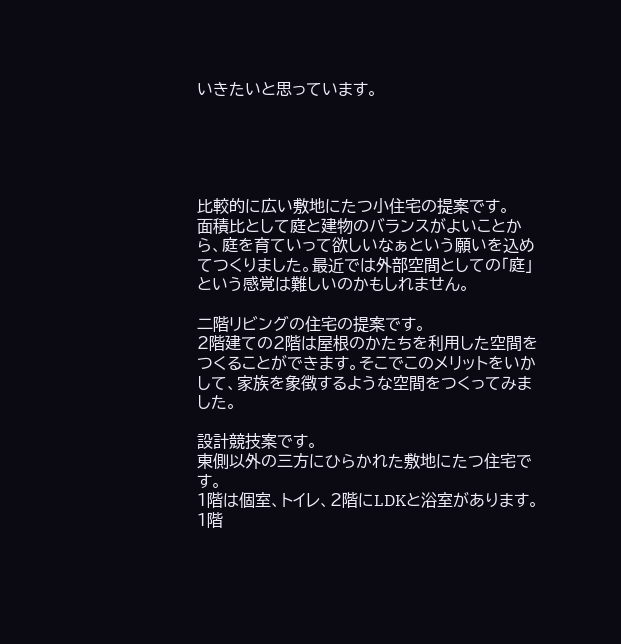いきたいと思っています。





比較的に広い敷地にたつ小住宅の提案です。
面積比として庭と建物のバランスがよいことから、庭を育ていって欲しいなぁという願いを込めてつくりました。最近では外部空間としての「庭」という感覚は難しいのかもしれません。

二階リビングの住宅の提案です。
2階建ての2階は屋根のかたちを利用した空間をつくることができます。そこでこのメリットをいかして、家族を象徴するような空間をつくってみました。

設計競技案です。
東側以外の三方にひらかれた敷地にたつ住宅です。
1階は個室、トイレ、2階にLDKと浴室があります。
1階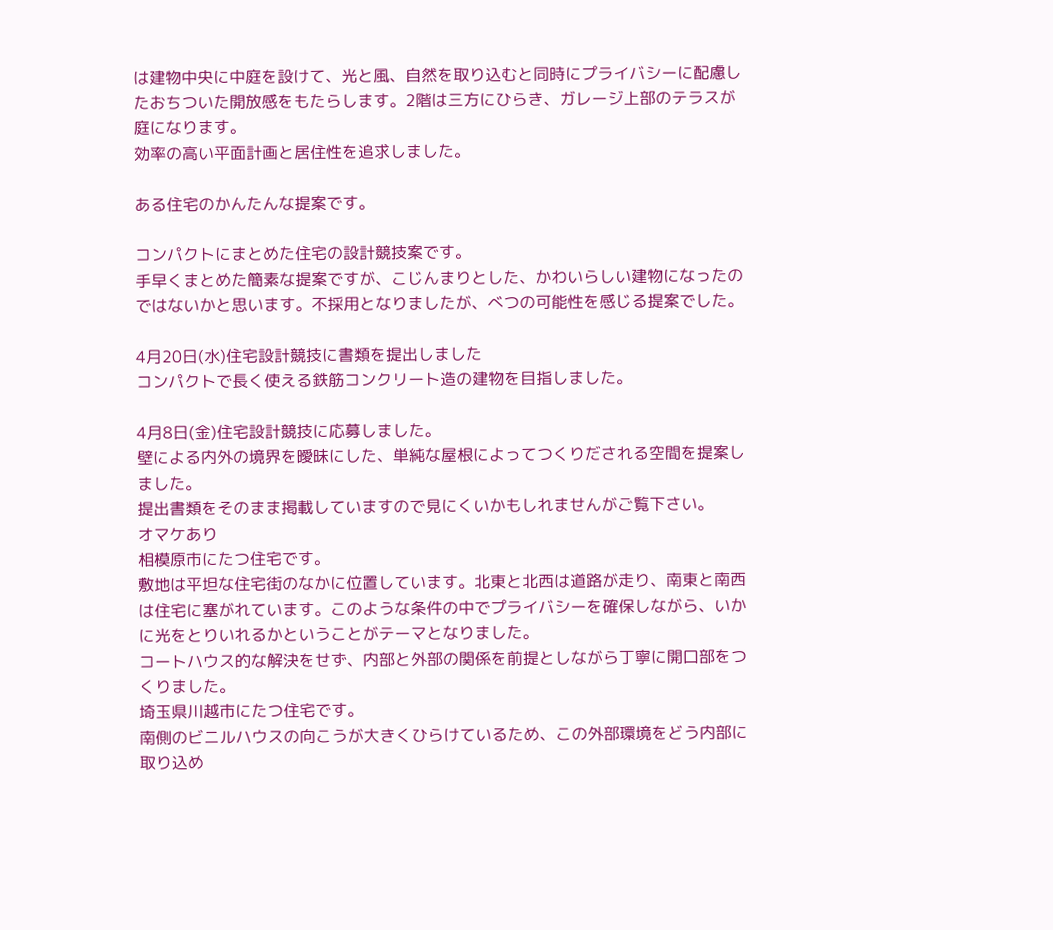は建物中央に中庭を設けて、光と風、自然を取り込むと同時にプライバシーに配慮したおちついた開放感をもたらします。2階は三方にひらき、ガレージ上部のテラスが庭になります。
効率の高い平面計画と居住性を追求しました。

ある住宅のかんたんな提案です。

コンパクトにまとめた住宅の設計競技案です。
手早くまとめた簡素な提案ですが、こじんまりとした、かわいらしい建物になったのではないかと思います。不採用となりましたが、べつの可能性を感じる提案でした。

4月20日(水)住宅設計競技に書類を提出しました
コンパクトで長く使える鉄筋コンクリート造の建物を目指しました。

4月8日(金)住宅設計競技に応募しました。
壁による内外の境界を曖昧にした、単純な屋根によってつくりだされる空間を提案しました。
提出書類をそのまま掲載していますので見にくいかもしれませんがご覧下さい。
オマケあり
相模原市にたつ住宅です。
敷地は平坦な住宅街のなかに位置しています。北東と北西は道路が走り、南東と南西は住宅に塞がれています。このような条件の中でプライバシーを確保しながら、いかに光をとりいれるかということがテーマとなりました。
コートハウス的な解決をせず、内部と外部の関係を前提としながら丁寧に開口部をつくりました。
埼玉県川越市にたつ住宅です。
南側のビニルハウスの向こうが大きくひらけているため、この外部環境をどう内部に取り込め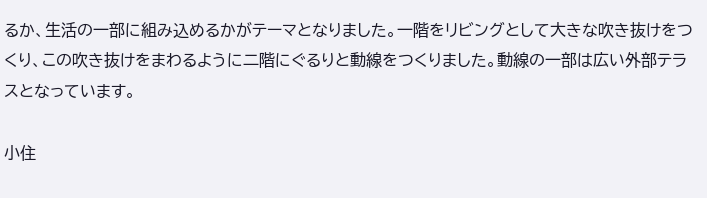るか、生活の一部に組み込めるかがテーマとなりました。一階をリビングとして大きな吹き抜けをつくり、この吹き抜けをまわるように二階にぐるりと動線をつくりました。動線の一部は広い外部テラスとなっています。

小住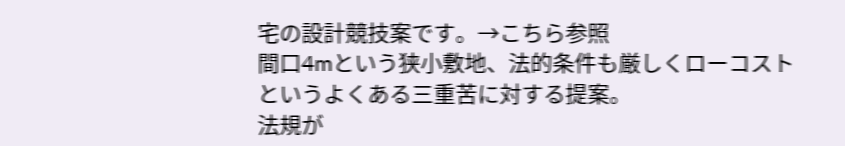宅の設計競技案です。→こちら参照
間口4mという狭小敷地、法的条件も厳しくローコストというよくある三重苦に対する提案。
法規が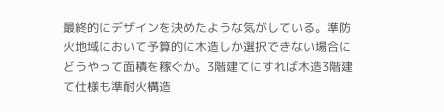最終的にデザインを決めたような気がしている。準防火地域において予算的に木造しか選択できない場合にどうやって面積を稼ぐか。3階建てにすれば木造3階建て仕様も準耐火構造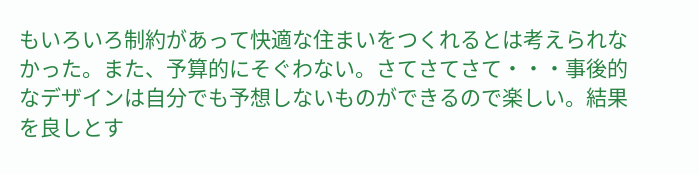もいろいろ制約があって快適な住まいをつくれるとは考えられなかった。また、予算的にそぐわない。さてさてさて・・・事後的なデザインは自分でも予想しないものができるので楽しい。結果を良しとす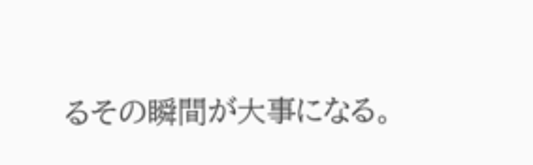るその瞬間が大事になる。